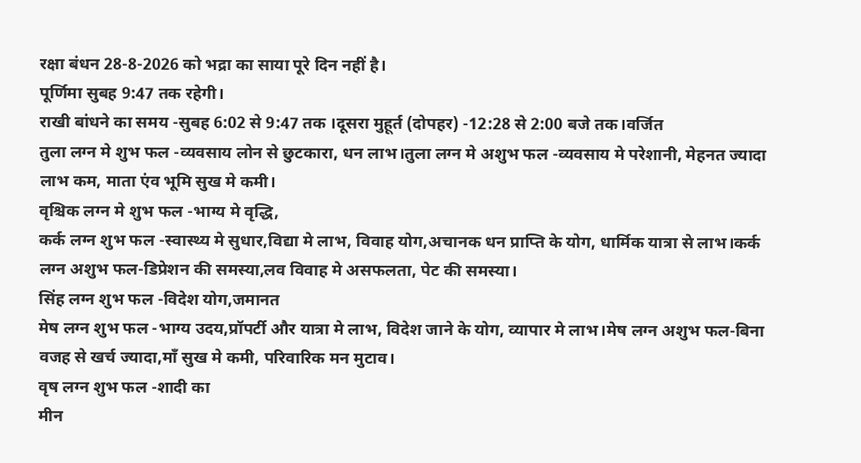रक्षा बंधन 28-8-2026 को भद्रा का साया पूरे दिन नहीं है।
पूर्णिमा सुबह 9:47 तक रहेगी।
राखी बांधने का समय -सुबह 6:02 से 9:47 तक ।दूसरा मुहूर्त (दोपहर) -12:28 से 2:00 बजे तक।वर्जित
तुला लग्न मे शुभ फल -व्यवसाय लोन से छुटकारा, धन लाभ।तुला लग्न मे अशुभ फल -व्यवसाय मे परेशानी, मेहनत ज्यादा लाभ कम, माता एंव भूमि सुख मे कमी।
वृश्चिक लग्न मे शुभ फल -भाग्य मे वृद्धि,
कर्क लग्न शुभ फल -स्वास्थ्य मे सुधार,विद्या मे लाभ, विवाह योग,अचानक धन प्राप्ति के योग, धार्मिक यात्रा से लाभ।कर्क लग्न अशुभ फल-डिप्रेशन की समस्या,लव विवाह मे असफलता, पेट की समस्या।
सिंह लग्न शुभ फल -विदेश योग,जमानत
मेष लग्न शुभ फल -भाग्य उदय,प्रॉपर्टी और यात्रा मे लाभ, विदेश जाने के योग, व्यापार मे लाभ।मेष लग्न अशुभ फल-बिना वजह से खर्च ज्यादा,माँ सुख मे कमी, परिवारिक मन मुटाव।
वृष लग्न शुभ फल -शादी का
मीन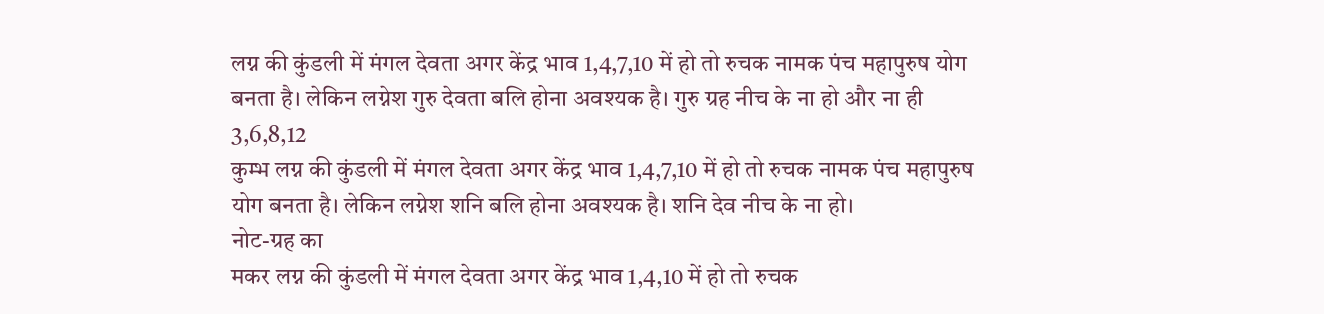लग्न की कुंडली में मंगल देवता अगर केंद्र भाव 1,4,7,10 में हो तो रुचक नामक पंच महापुरुष योग बनता है। लेकिन लग्नेश गुरु देवता बलि होना अवश्यक है। गुरु ग्रह नीच के ना हो और ना ही 3,6,8,12
कुम्भ लग्न की कुंडली में मंगल देवता अगर केंद्र भाव 1,4,7,10 में हो तो रुचक नामक पंच महापुरुष योग बनता है। लेकिन लग्नेश शनि बलि होना अवश्यक है। शनि देव नीच के ना हो।
नोट-ग्रह का
मकर लग्न की कुंडली में मंगल देवता अगर केंद्र भाव 1,4,10 में हो तो रुचक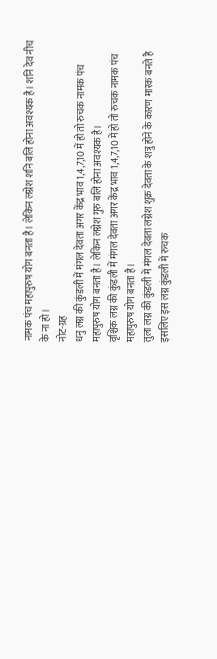नामक पंच महापुरुष योग बनता है। लेकिन लग्नेश शनि बलि होना अवश्यक है। शनि देव नीच के ना हो।
नोट-ग्रह
धनु लग्न की कुंडली में मंगल देवता अगर केंद्र भाव 1,4,7,10 में हो तो रुचक नामक पंच महापुरुष योग बनता है। लेकिन लग्नेश गुरु बलि होना अवश्यक है।
वृश्चिक लग्न की कुंडली में मंगल देवता अगर केंद्र भाव 1,4,7,10 में हो तो रुचक नामक पंच महापुरुष योग बनता है।
तुला लग्न की कुंडली में मंगल देवता लग्नेश शुक्र देवता के शत्रु होने के कारण मारक बनते है इसलिए इस लग्न कुंडली में रुचक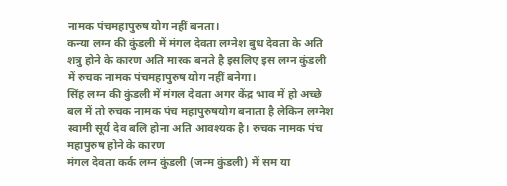नामक पंचमहापुरुष योग नहीं बनता।
कन्या लग्न की कुंडली में मंगल देवता लग्नेश बुध देवता के अति शत्रु होने के कारण अति मारक बनते है इसलिए इस लग्न कुंडली में रुचक नामक पंचमहापुरुष योग नहीं बनेगा।
सिंह लग्न की कुंडली में मंगल देवता अगर केंद्र भाव में हो अच्छे बल में तो रुचक नामक पंच महापुरुषयोग बनाता है लेकिन लग्नेश स्वामी सूर्य देव बलि होना अति आवश्यक है। रुचक नामक पंच महापुरुष होने के कारण
मंगल देवता कर्क लग्न कुंडली (जन्म कुंडली) में सम या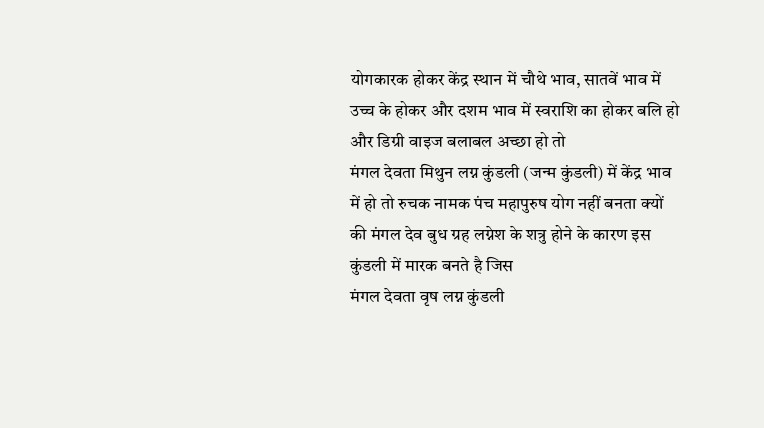योगकारक होकर केंद्र स्थान में चौथे भाव, सातवें भाव में उच्च के होकर और दशम भाव में स्वराशि का होकर बलि हो और डिग्री वाइज बलाबल अच्छा हो तो
मंगल देवता मिथुन लग्न कुंडली (जन्म कुंडली) में केंद्र भाव में हो तो रुचक नामक पंच महापुरुष योग नहीं बनता क्यों की मंगल देव बुध ग्रह लग्नेश के शत्रु होने के कारण इस कुंडली में मारक बनते है जिस
मंगल देवता वृष लग्न कुंडली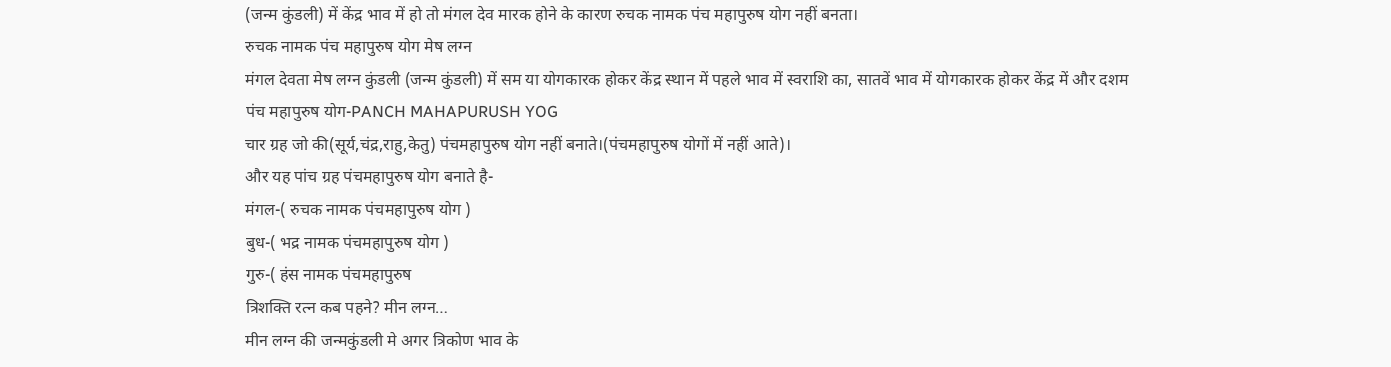(जन्म कुंडली) में केंद्र भाव में हो तो मंगल देव मारक होने के कारण रुचक नामक पंच महापुरुष योग नहीं बनता।
रुचक नामक पंच महापुरुष योग मेष लग्न
मंगल देवता मेष लग्न कुंडली (जन्म कुंडली) में सम या योगकारक होकर केंद्र स्थान में पहले भाव में स्वराशि का, सातवें भाव में योगकारक होकर केंद्र में और दशम
पंच महापुरुष योग-PANCH MAHAPURUSH YOG
चार ग्रह जो की(सूर्य,चंद्र,राहु,केतु) पंचमहापुरुष योग नहीं बनाते।(पंचमहापुरुष योगों में नहीं आते)।
और यह पांच ग्रह पंचमहापुरुष योग बनाते है-
मंगल-( रुचक नामक पंचमहापुरुष योग )
बुध-( भद्र नामक पंचमहापुरुष योग )
गुरु-( हंस नामक पंचमहापुरुष
त्रिशक्ति रत्न कब पहने? मीन लग्न…
मीन लग्न की जन्मकुंडली मे अगर त्रिकोण भाव के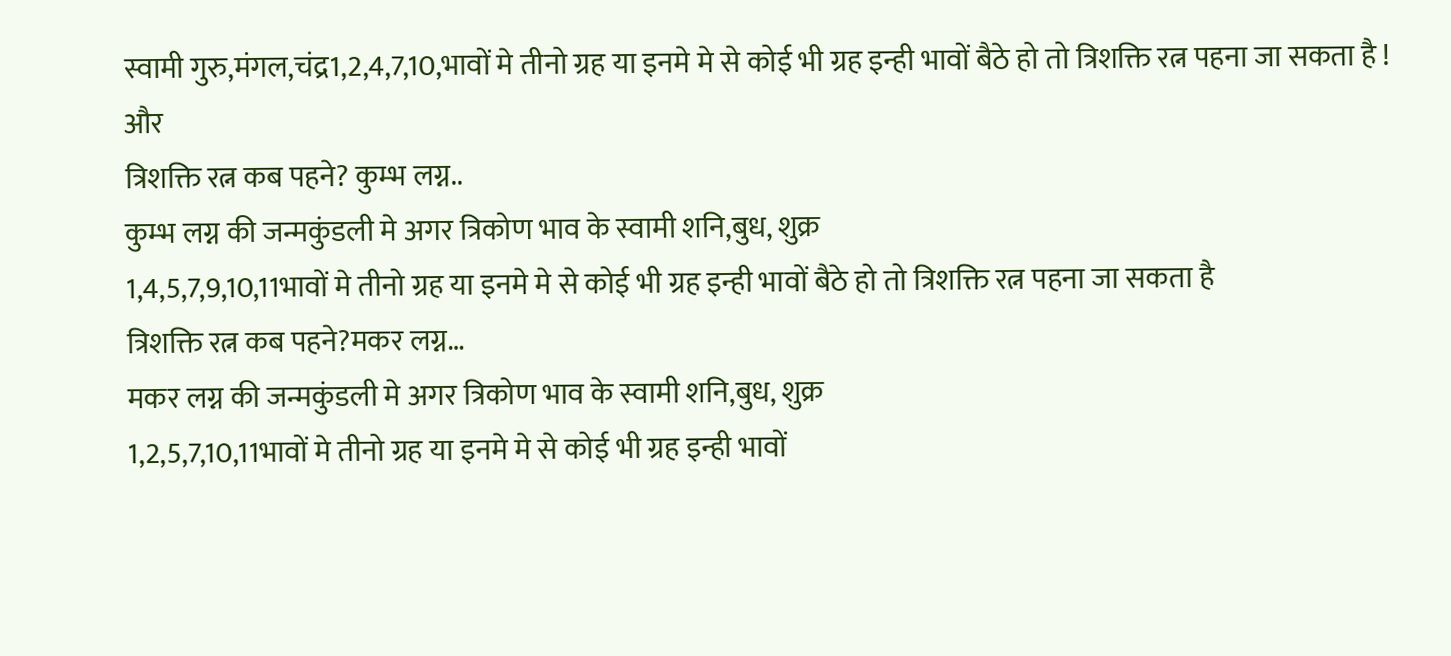स्वामी गुरु,मंगल,चंद्र1,2,4,7,10,भावों मे तीनो ग्रह या इनमे मे से कोई भी ग्रह इन्ही भावों बैठे हो तो त्रिशक्ति रत्न पहना जा सकता है !
और
त्रिशक्ति रत्न कब पहने? कुम्भ लग्न..
कुम्भ लग्न की जन्मकुंडली मे अगर त्रिकोण भाव के स्वामी शनि,बुध, शुक्र
1,4,5,7,9,10,11भावों मे तीनो ग्रह या इनमे मे से कोई भी ग्रह इन्ही भावों बैठे हो तो त्रिशक्ति रत्न पहना जा सकता है
त्रिशक्ति रत्न कब पहने?मकर लग्न…
मकर लग्न की जन्मकुंडली मे अगर त्रिकोण भाव के स्वामी शनि,बुध, शुक्र
1,2,5,7,10,11भावों मे तीनो ग्रह या इनमे मे से कोई भी ग्रह इन्ही भावों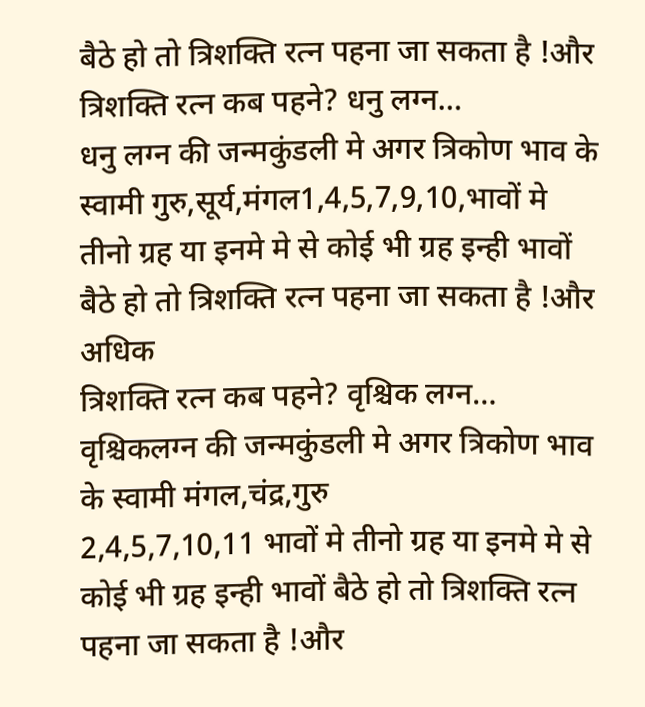बैठे हो तो त्रिशक्ति रत्न पहना जा सकता है !और
त्रिशक्ति रत्न कब पहने? धनु लग्न…
धनु लग्न की जन्मकुंडली मे अगर त्रिकोण भाव के स्वामी गुरु,सूर्य,मंगल1,4,5,7,9,10,भावों मे तीनो ग्रह या इनमे मे से कोई भी ग्रह इन्ही भावों बैठे हो तो त्रिशक्ति रत्न पहना जा सकता है !और अधिक
त्रिशक्ति रत्न कब पहने? वृश्चिक लग्न…
वृश्चिकलग्न की जन्मकुंडली मे अगर त्रिकोण भाव के स्वामी मंगल,चंद्र,गुरु
2,4,5,7,10,11 भावों मे तीनो ग्रह या इनमे मे से कोई भी ग्रह इन्ही भावों बैठे हो तो त्रिशक्ति रत्न पहना जा सकता है !और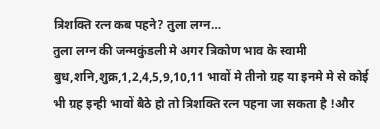त्रिशक्ति रत्न कब पहने? तुला लग्न…
तुला लग्न की जन्मकुंडली मे अगर त्रिकोण भाव के स्वामी बुध,शनि,शुक्र,1,2,4,5,9,10,11 भावों मे तीनो ग्रह या इनमे मे से कोई भी ग्रह इन्ही भावों बैठे हो तो त्रिशक्ति रत्न पहना जा सकता है !और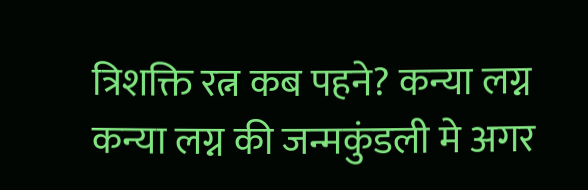त्रिशक्ति रत्न कब पहने? कन्या लग्न
कन्या लग्न की जन्मकुंडली मे अगर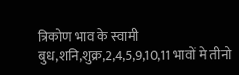त्रिकोण भाव के स्वामी बुध,शनि,शुक्र,2,4,5,9,10,11 भावों मे तीनो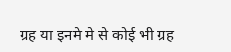ग्रह या इनमे मे से कोई भी ग्रह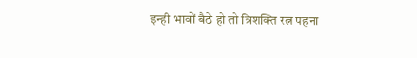इन्ही भावों बैठे हो तो त्रिशक्ति रत्न पहना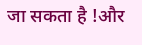जा सकता है !और